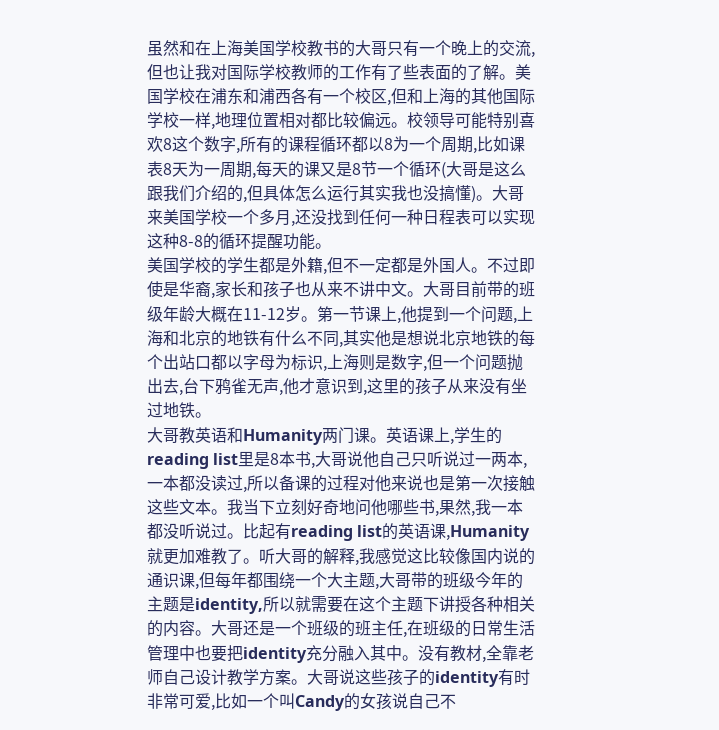虽然和在上海美国学校教书的大哥只有一个晚上的交流,但也让我对国际学校教师的工作有了些表面的了解。美国学校在浦东和浦西各有一个校区,但和上海的其他国际学校一样,地理位置相对都比较偏远。校领导可能特别喜欢8这个数字,所有的课程循环都以8为一个周期,比如课表8天为一周期,每天的课又是8节一个循环(大哥是这么跟我们介绍的,但具体怎么运行其实我也没搞懂)。大哥来美国学校一个多月,还没找到任何一种日程表可以实现这种8-8的循环提醒功能。
美国学校的学生都是外籍,但不一定都是外国人。不过即使是华裔,家长和孩子也从来不讲中文。大哥目前带的班级年龄大概在11-12岁。第一节课上,他提到一个问题,上海和北京的地铁有什么不同,其实他是想说北京地铁的每个出站口都以字母为标识,上海则是数字,但一个问题抛出去,台下鸦雀无声,他才意识到,这里的孩子从来没有坐过地铁。
大哥教英语和Humanity两门课。英语课上,学生的reading list里是8本书,大哥说他自己只听说过一两本,一本都没读过,所以备课的过程对他来说也是第一次接触这些文本。我当下立刻好奇地问他哪些书,果然,我一本都没听说过。比起有reading list的英语课,Humanity就更加难教了。听大哥的解释,我感觉这比较像国内说的通识课,但每年都围绕一个大主题,大哥带的班级今年的主题是identity,所以就需要在这个主题下讲授各种相关的内容。大哥还是一个班级的班主任,在班级的日常生活管理中也要把identity充分融入其中。没有教材,全靠老师自己设计教学方案。大哥说这些孩子的identity有时非常可爱,比如一个叫Candy的女孩说自己不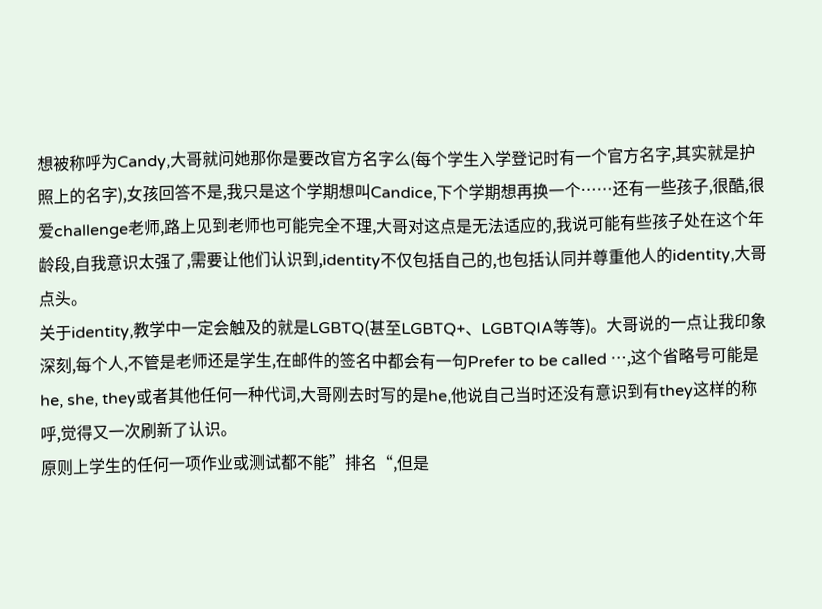想被称呼为Candy,大哥就问她那你是要改官方名字么(每个学生入学登记时有一个官方名字,其实就是护照上的名字),女孩回答不是,我只是这个学期想叫Candice,下个学期想再换一个……还有一些孩子,很酷,很爱challenge老师,路上见到老师也可能完全不理,大哥对这点是无法适应的,我说可能有些孩子处在这个年龄段,自我意识太强了,需要让他们认识到,identity不仅包括自己的,也包括认同并尊重他人的identity,大哥点头。
关于identity,教学中一定会触及的就是LGBTQ(甚至LGBTQ+、LGBTQIA等等)。大哥说的一点让我印象深刻,每个人,不管是老师还是学生,在邮件的签名中都会有一句Prefer to be called …,这个省略号可能是he, she, they或者其他任何一种代词,大哥刚去时写的是he,他说自己当时还没有意识到有they这样的称呼,觉得又一次刷新了认识。
原则上学生的任何一项作业或测试都不能”排名“,但是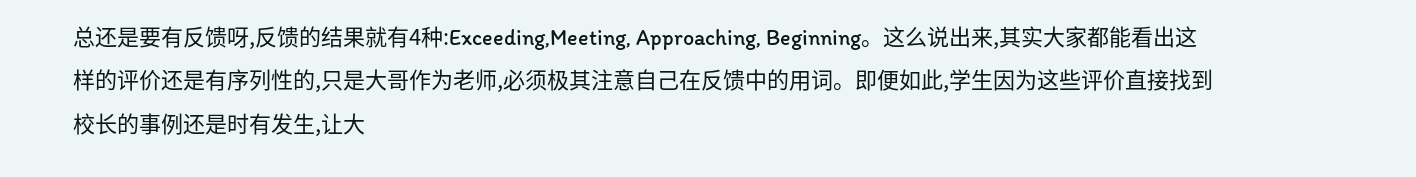总还是要有反馈呀,反馈的结果就有4种:Exceeding,Meeting, Approaching, Beginning。这么说出来,其实大家都能看出这样的评价还是有序列性的,只是大哥作为老师,必须极其注意自己在反馈中的用词。即便如此,学生因为这些评价直接找到校长的事例还是时有发生,让大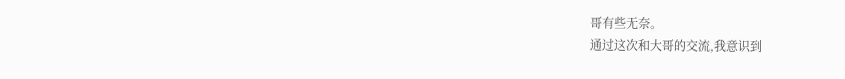哥有些无奈。
通过这次和大哥的交流,我意识到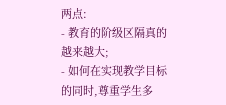两点:
- 教育的阶级区隔真的越来越大;
- 如何在实现教学目标的同时,尊重学生多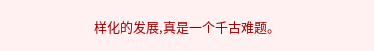样化的发展,真是一个千古难题。